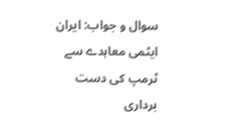سوال و جواب: ایران ایٹمی معاہدے سے ٹرمپ کی دست برداری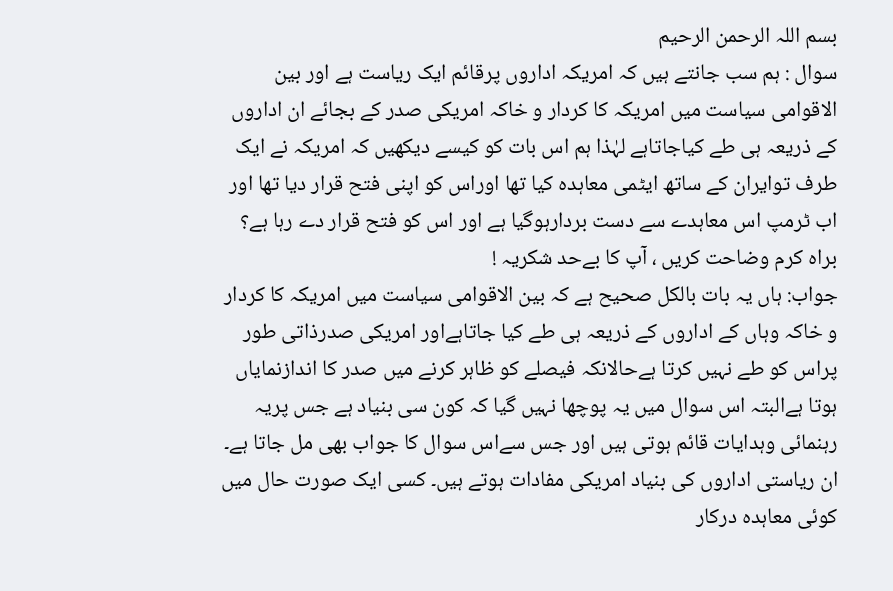بسم اللہ الرحمن الرحیم
سوال : ہم سب جانتے ہیں کہ امریکہ اداروں پرقائم ایک ریاست ہے اور بین الاقوامی سیاست میں امریکہ کا کردار و خاکہ امریکی صدر کے بجائے ان اداروں کے ذریعہ ہی طے کیاجاتاہے لہٰذا ہم اس بات کو کیسے دیکھیں کہ امریکہ نے ایک طرف توایران کے ساتھ ایٹمی معاہدہ کیا تھا اوراس کو اپنی فتح قرار دیا تھا اور اب ٹرمپ اس معاہدے سے دست بردارہوگیا ہے اور اس کو فتح قرار دے رہا ہے؟ براہ کرم وضاحت کریں ، آپ کا بےحد شکریہ !
جواب: ہاں یہ بات بالکل صحیح ہے کہ بین الاقوامی سیاست میں امریکہ کا کردار و خاکہ وہاں کے اداروں کے ذریعہ ہی طے کیا جاتاہےاور امریکی صدرذاتی طور پراس کو طے نہیں کرتا ہےحالانکہ فیصلے کو ظاہر کرنے میں صدر کا اندازنمایاں ہوتا ہےالبتہ اس سوال میں یہ پوچھا نہیں گیا کہ کون سی بنیاد ہے جس پریہ رہنمائی وہدایات قائم ہوتی ہیں اور جس سےاس سوال کا جواب بھی مل جاتا ہے۔ ان ریاستی اداروں کی بنیاد امریکی مفادات ہوتے ہیں۔ کسی ایک صورت حال میں کوئی معاہدہ درکار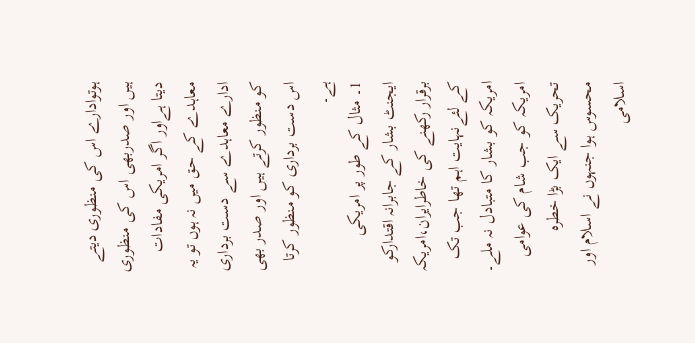ہوتوادارے اس کی منظوری دیتے ہیں اور صدربھی اس کی منظوری دیتا ہےاور اگر امریکی مفادات معاہدے کے حق میں نہ ہوں تو یہ ادارے معاہدے سے دست برداری کو منظور کرتے ہیں اور صدر بھی اس دست برداری کو منظور کرتا ہے۔
1۔ مثال کے طور پر امریکی ایجنٹ بشار کے جابرانہ اقتدارکو برقرار رکھنے کی خاطرایران،امریکہ کے لئےنہایت اہم تھا جب تک امریکہ کو بشار کا متبادل نہ ملے۔ امریکہ کو جب شام کی عوامی تحریک سے ایک بڑا خطرہ محسوس ہوا جنہوں نے اسلام اور اسلامی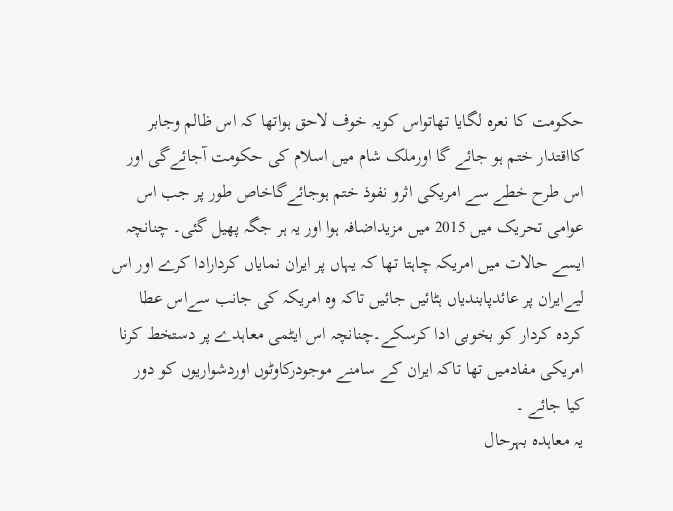حکومت کا نعرہ لگایا تھاتواس کویہ خوف لاحق ہواتھا کہ اس ظالم وجابر کااقتدار ختم ہو جائے گا اورملک شام میں اسلام کی حکومت آجائےگی اور اس طرح خطے سے امریکی اثرو نفوذ ختم ہوجائےگاخاص طور پر جب اس عوامی تحریک میں 2015 میں مزیداضافہ ہوا اور یہ ہر جگہ پھیل گئی۔ چنانچہ ایسے حالات میں امریکہ چاہتا تھا کہ یہاں پر ایران نمایاں کردارادا کرے اور اس لیےایران پر عائدپابندیاں ہٹائیں جائیں تاکہ وہ امریکہ کی جانب سےاس عطا کردہ کردار کو بخوبی ادا کرسکے۔چنانچہ اس ایٹمی معاہدے پر دستخط کرنا امریکی مفادمیں تھا تاکہ ایران کے سامنے موجودرکاوٹوں اوردشواریوں کو دور کیا جائے ۔
یہ معاہدہ بہرحال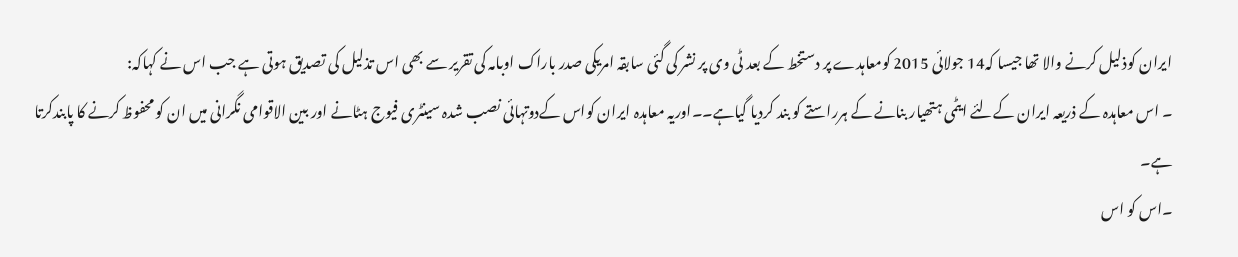ایران کوذلیل کرنے والا تھا جیسا کہ14 جولائی 2015 کومعاہدے پر دستخط کے بعد ٹی وی پر نشر کی گئی سابقہ امریکی صدر باراک اوبامہ کی تقریر سے بھی اس تذلیل کی تصدیق ہوتی ہے جب اس نے کہاکہ:
۔ اس معاہدہ کے ذریعہ ایران کےلئے ایٹمی ہتھیار بنانے کے ہرراستے کو بند کردیا گیاہے۔۔اوریہ معاہدہ ایران کواس کےدوتہائی نصب شدہ سینٹری فیوج ہٹانے اور بین الاقوامی نگرانی میں ان کو محفوظ کرنے کا پابندکرتا ہے۔
۔اس کو اس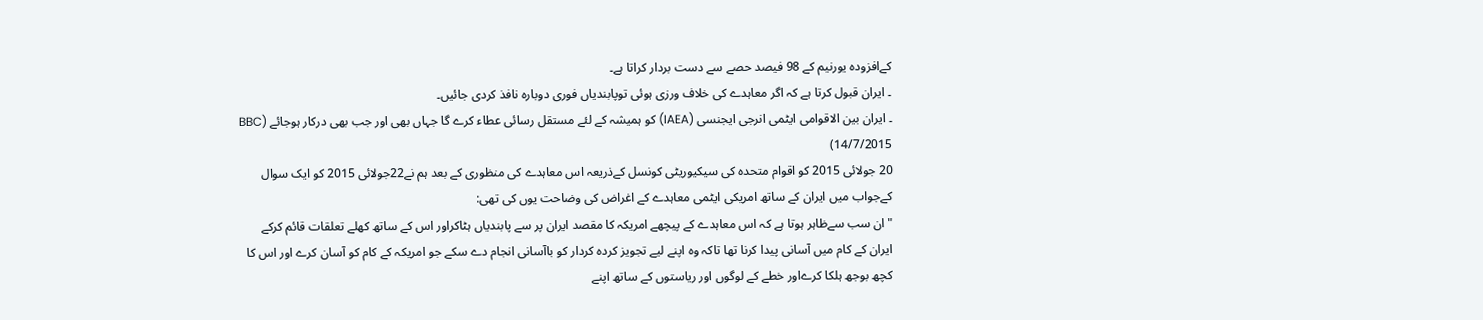کےافزودہ یورنیم کے 98 فیصد حصے سے دست بردار کراتا ہے۔
۔ ایران قبول کرتا ہے کہ اگر معاہدے کی خلاف ورزی ہوئی توپابندیاں فوری دوبارہ نافذ کردی جائیں۔
۔ ایران بین الاقوامی ایٹمی انرجی ایجنسی (IAEA) کو ہمیشہ کے لئے مستقل رسائی عطاء کرے گا جہاں بھی اور جب بھی درکار ہوجائے (BBC 14/7/2015)
20 جولائی 2015 کو اقوام متحدہ کی سیکیوریٹی کونسل کےذریعہ اس معاہدے کی منظوری کے بعد ہم نے22جولائی 2015 کو ایک سوال کےجواب میں ایران کے ساتھ امریکی ایٹمی معاہدے کے اغراض کی وضاحت یوں کی تھی:
"ان سب سےظاہر ہوتا ہے کہ اس معاہدے کے پیچھے امریکہ کا مقصد ایران پر سے پابندیاں ہٹاکراور اس کے ساتھ کھلے تعلقات قائم کرکے ایران کے کام میں آسانی پیدا کرنا تھا تاکہ وہ اپنے لیے تجویز کردہ کردار کو باآسانی انجام دے سکے جو امریکہ کے کام کو آسان کرے اور اس کا کچھ بوجھ ہلکا کرےاور خطے کے لوگوں اور ریاستوں کے ساتھ اپنے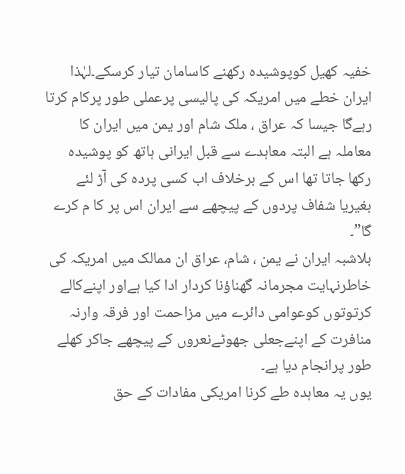خفیہ کھیل کوپوشیدہ رکھنے کاسامان تیار کرسکے۔لہٰذا ایران خطے میں امریکہ کی پالیسی پرعملی طور پرکام کرتا رہےگا جیسا کہ عراق ، ملک شام اور یمن میں ایران کا معاملہ ہے البتہ معاہدے سے قبل ایرانی ہاتھ کو پوشیدہ رکھا جاتا تھا اس کے برخلاف اب کسی پردہ کی آڑ لئے بغیریا شفاف پردوں کے پیچھے سے ایران اس پر کا م کرے گا”۔
بلاشبہ ایران نے یمن ، شام، عراق ان ممالک میں امریکہ کی خاطرنہایت مجرمانہ گھناؤنا کردار ادا کیا ہےاور اپنےکالے کرتوتوں کوعوامی دائرے میں مزاحمت اور فرقہ وارنہ منافرت کے اپنےجعلی جھوٹےنعروں کے پیچھے جاکر کھلے طور پرانجام دیا ہے۔
یوں یہ معاہدہ طے کرنا امریکی مفادات کے حق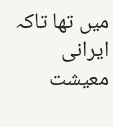میں تھا تاکہ ایرانی معیشت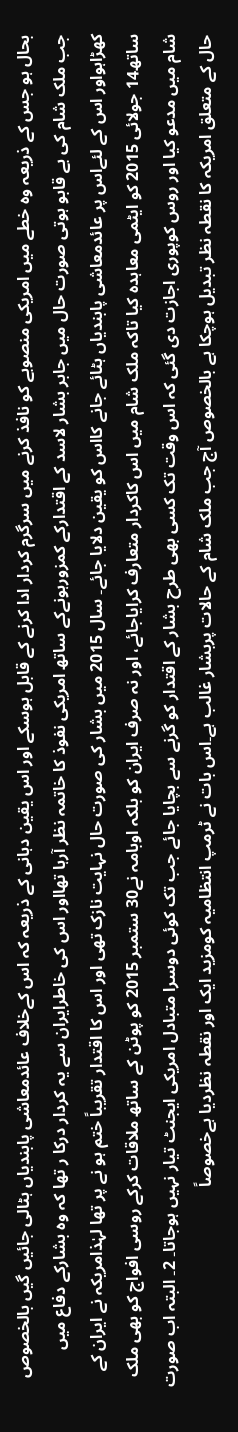بحال ہو جس کے ذریعہ وہ خطے میں امریکی منصوبے کو نافذ کرنے میں سرگرم کردار ادا کرنے کے قابل ہوسکے اور اس یقین دہانی کے ذریعہ کہ اس کےخلاف عائدمعاشی پابندیاں ہٹالی جائیں گیں بالخصوص جب ملک شام کی بے قابو ہوتی صورت حال میں جابر بشار لاسد کے اقتدارکے کمزورہونےکے ساتھ امریکی نفوذ کا خاتمہ نظر آرہا تھااور اس کی خاطرایران سے یہ کردار درکا ر تھا کہ وہ بشارکے دفاع میں کھڑاہواور اس کے لئےاس پر عائدمعاشی پابندیاں ہٹائے جانے کااس کو یقین دلایا جائے۔ سال 2015 میں بشار کی صورت حال نہایت نازک تھی اور اس کا اقتدار تقریباً ختم ہو نے پر تھا لہٰذامریکہ نے ایران کے ساتھ14 جولائی 2015 کو ایٹمی معاہدہ کیا تاکہ ملک شام میں اس کاکردار متعارف کرایاجائے، اور نہ صرف ایران کو بلکہ اوبامہ نے30 ستمبر 2015 کو پوٹن کے ساتھ ملاقات کرکے روسی افواج کو بھی ملک شام میں مدعو کیا اور روس کوپوری اجازت دی گئی کہ اس وقت تک کسی بھی طرح بشار کے اقتدار کو گرنے سے بچایا جائے جب تک کوئی دوسرا متبادل امریکی ایجنٹ تیار نہیں ہوجاتا۔ 2۔ البتہ اب صورت حال کے متعلق امریکہ کا نقطہ نظر تبدیل ہوچکا ہے بالخصوص آج جب ملک شام کے حالات پربشار غالب ہے۔اس بات نے ٹرمپ انتظامیہ کومزید ایک اور نقطہ نظردیا ہےخصوصاً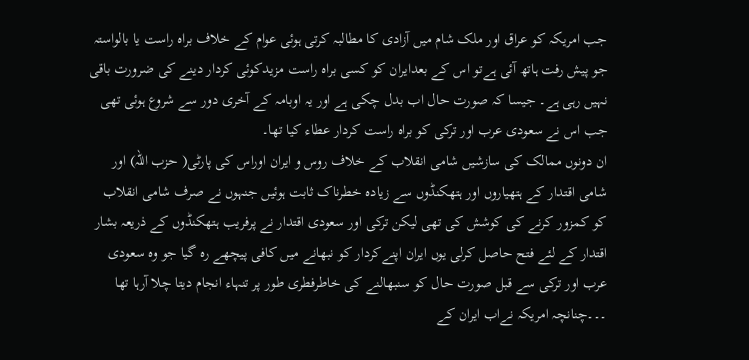جب امریکہ کو عراق اور ملک شام میں آزادی کا مطالبہ کرتی ہوئی عوام کے خلاف براہ راست یا بالواستہ جو پیش رفت ہاتھ آئی ہےتو اس کے بعدایران کو کسی براہ راست مزیدکوئی کردار دینے کی ضرورت باقی نہیں رہی ہے۔ جیسا کہ صورت حال اب بدل چکی ہے اور یہ اوبامہ کے آخری دور سے شروع ہوئی تھی جب اس نے سعودی عرب اور ترکی کو براہ راست کردار عطاء کیا تھا۔
ان دونوں ممالک کی سازشیں شامی انقلاب کے خلاف روس و ایران اوراس کی پارٹی( حزب اللہ) اور شامی اقتدار کے ہتھیاروں اور ہتھکنڈوں سے زیادہ خطرناک ثابت ہوئیں جنہوں نے صرف شامی انقلاب کو کمزور کرنے کی کوشش کی تھی لیکن ترکی اور سعودی اقتدار نے پرفریب ہتھکنڈوں کے ذریعہ بشار اقتدار کے لئے فتح حاصل کرلی یوں ایران اپنےکردار کو نبھانے میں کافی پیچھے رہ گیا جو وہ سعودی عرب اور ترکی سے قبل صورت حال کو سنبھالنے کی خاطرفطری طور پر تنہاء انجام دیتا چلا آرہا تھا ۔۔۔چنانچہ امریکہ نےاب ایران کے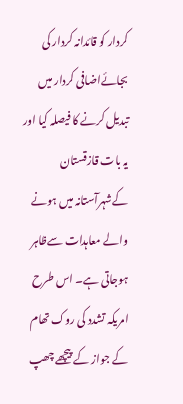کردار کو قائدانہ کردار کی بجائےاضافی کردار میں تبدیل کرنے کا فیصلہ کیا اور یہ بات قازقستان کےشہرآستانہ میں ہونے والے معاہدات سےظاہر ہوجاتی ہے۔ اس طرح امریکہ تشدد کی روک تھام کے جواز کے پیچھے چھپ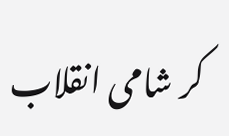کر شامی انقلاب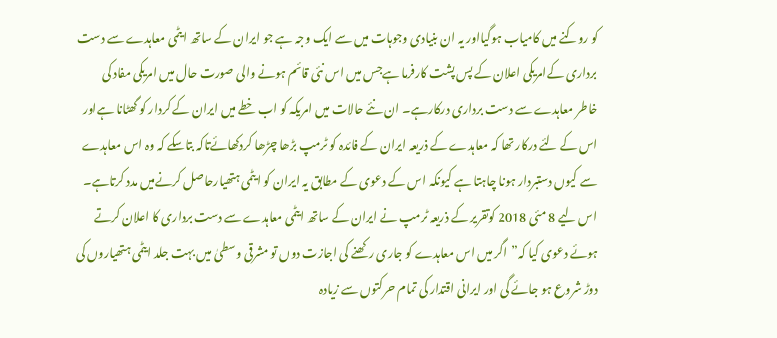کو روکنے میں کامیاب ہوگیااور یہ ان بنیادی وجوہات میں سے ایک وجہ ہے جو ایران کے ساتھ ایٹمی معاہدے سے دست برداری کےامریکی اعلان کے پس پشت کارفرما ہےجس میں اس نئی قائم ہونے والی صورت حال میں امریکی مفاد کی خاطر معاہدے سے دست برداری درکارہے۔ ان نئے حالات میں امریکہ کو اب خطے میں ایران کے کردار کو گھٹانا ہےاور اس کے لئے درکار تھا کہ معاہدے کے ذریعہ ایران کے فائدہ کو ٹرمپ بڑھا چڑھا کردکھائےتاکہ بتاسکے کہ وہ اس معاہدے سے کیوں دستبردار ہونا چاہتا ہے کیونکہ اس کے دعوی کے مطابق یہ ایران کو ایٹمی ہتھیارحاصل کرنےمیں مدد کرتاہے۔ اس لیے 8 مئی 2018 کوتقریر کے ذریعہ ٹرمپ نے ایران کے ساتھ ایٹمی معاہدے سے دست برداری کا اعلان کرتے ہوئے دعوی کیا کہ”اگر میں اس معاہدے کو جاری رکھنے کی اجازت دوں تو مشرقی وسطیٰ میں بہت جلد ایٹمی ہتھیاروں کی دوڑ شروع ہو جائے گی اور ایرانی اقتدار کی تمام حرکتوں سے زیادہ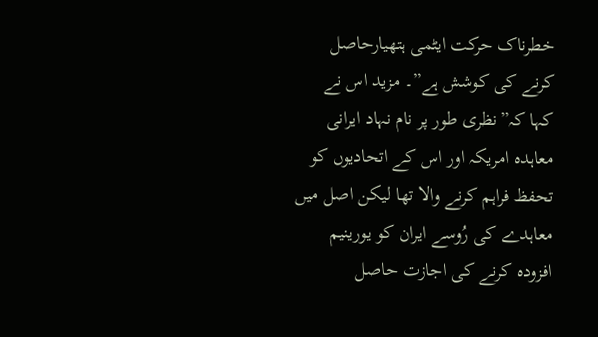خطرناک حرکت ایٹمی ہتھیارحاصل کرنے کی کوشش ہے”۔ مزید اس نے کہا کہ”نظری طور پر نام نہاد ایرانی معاہدہ امریکہ اور اس کے اتحادیوں کو تحفظ فراہم کرنے والا تھا لیکن اصل میں معاہدے کی رُوسے ایران کو یورینیم افزودہ کرنے کی اجازت حاصل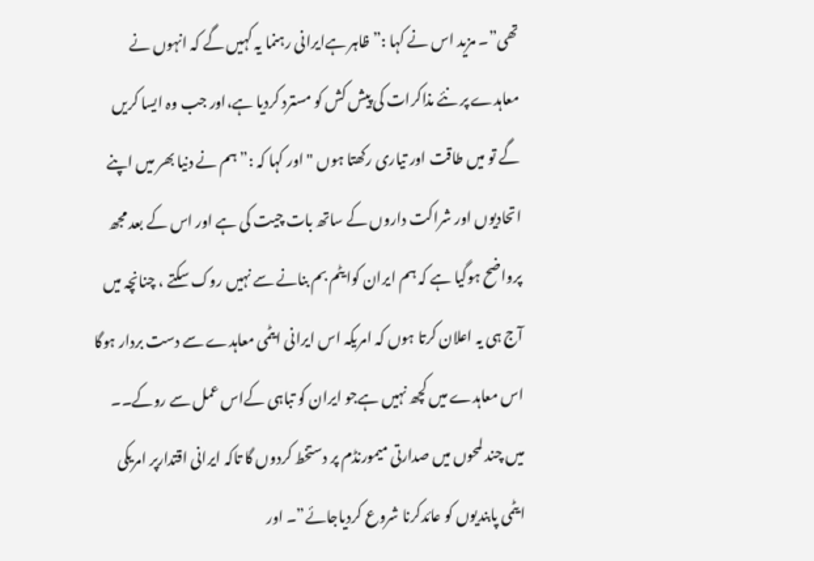تھی”۔ مزید اس نے کہا :”ظاہر ہےایرانی رہنما یہ کہیں گے کہ انہوں نے معاہدے پر نئے مذاکرات کی پیش کش کو مسترد کردیا ہے،اور جب وہ ایسا کریں گے تو میں طاقت اور تیاری رکھتا ہوں "اور کہا کہ :” ہم نے دنیا بھر میں اپنے اتحادیوں اور شراکت داروں کے ساتھ بات چیت کی ہے اور اس کے بعد مجھ پرواضح ہوگیا ہے کہ ہم ایران کوایٹم بم بنانے سے نہیں روک سکتے ، چنانچہ میں آج ہی یہ اعلان کرتا ہوں کہ امریکہ اس ایرانی ایٹمی معاہدے سے دست بردار ہوگا اس معاہدے میں کچھ نہیں ہےجو ایران کو تباہی کےاس عمل سے روکے۔۔ میں چند لمحوں میں صدارتی میمورنڈم پر دستخط کردوں گا تاکہ ایرانی اقتدارپر امریکی ایٹمی پابندیوں کو عائدکرنا شروع کردیاجائے”۔ اور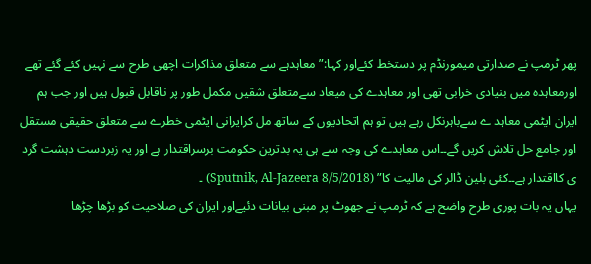پھر ٹرمپ نے صدارتی میمورنڈم پر دستخط کئےاور کہا:”معاہدہے سے متعلق مذاکرات اچھی طرح سے نہیں کئے گئے تھے اورمعاہدہ میں بنیادی خرابی تھی اور معاہدے کی میعاد سےمتعلق شقیں مکمل طور پر ناقابل قبول ہیں اور جب ہم ایران ایٹمی معاہد ے سےباہرنکل رہے ہیں تو ہم اتحادیوں کے ساتھ مل کرایرانی ایٹمی خطرے سے متعلق حقیقی مستقل اور جامع حل تلاش کریں گے۔۔اس معاہدے کی وجہ سے ہی یہ بدترین حکومت برسراقتدار ہے اور یہ زبردست دہشت گرد ی کااقتدار ہے۔۔کئی بلین ڈالر کی مالیت کا” (Sputnik, Al-Jazeera 8/5/2018) ۔
یہاں یہ بات پوری طرح واضح ہے کہ ٹرمپ نے جھوٹ پر مبنی بیانات دئیےاور ایران کی صلاحیت کو بڑھا چڑھا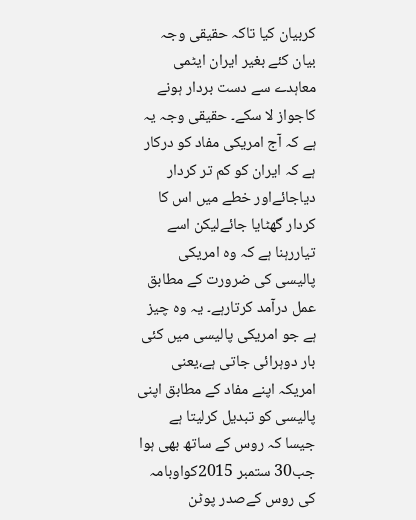کربیان کیا تاکہ حقیقی وجہ بیان کئے بغیر ایران ایٹمی معاہدے سے دست بردار ہونے کاجواز لا سکے۔ حقیقی وجہ یہ ہے کہ آج امریکی مفاد کو درکار ہے کہ ایران کو کم تر کردار دیاجائےاور خطے میں اس کا کردار گھٹایا جائےلیکن اسے تیاررہنا ہے کہ وہ امریکی پالیسی کی ضرورت کے مطابق عمل درآمد کرتارہے۔ یہ وہ چیز ہے جو امریکی پالیسی میں کئی بار دوہرائی جاتی ہے،یعنی امریکہ اپنے مفاد کے مطابق اپنی پالیسی کو تبدیل کرلیتا ہے جیسا کہ روس کے ساتھ بھی ہوا جب30 ستمبر 2015کواوبامہ کی روس کےصدر پوٹن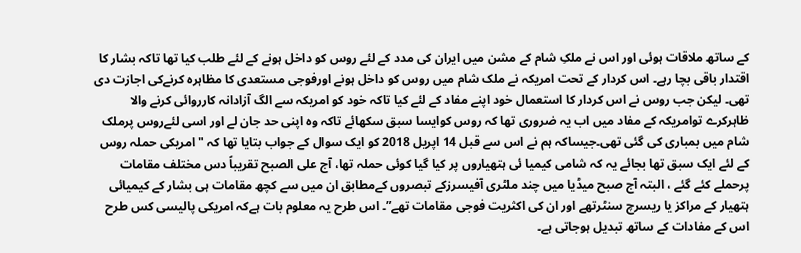کے ساتھ ملاقات ہوئی اور اس نے ملکِ شام کے مشن میں ایران کی مدد کے لئے روس کو داخل ہونے کے لئے طلب کیا تھا تاکہ بشار کا اقتدار باقی بچا رہے۔ اس کردار کے تحت امریکہ نے ملک شام میں روس کو داخل ہونے اورفوجی مستعدی کا مظاہرہ کرنےکی اجازت دی تھی۔ لیکن جب روس نے اس کردار کا استعمال خود اپنے مفاد کے لئے کیا تاکہ خود کو امریکہ سے الگ آزادانہ کارروائی کرنے والا ظاہرکرے توامریکہ کے مفاد میں اب یہ ضروری تھا کہ روس کوایسا سبق سکھائے تاکہ وہ اپنی حد جان لے اور اسی لئےروس پرملک شام میں بمباری کی گئی تھی۔جیساکہ ہم نے اس سے قبل 14 اپریل 2018 کو ایک سوال کے جواب بتایا تھا کہ "امریکی حملہ روس کے لئے ایک سبق تھا بجائے یہ کہ شامی کیمیا ئی ہتھیاروں پر کیا گیا کوئی حملہ تھا، آج علی الصبح تقریباً دس مختلف مقامات پرحملے کئے گئے ، البتہ آج صبح میڈیا میں چند ملٹری آفیسرزکے تبصروں کےمطابق ان میں سے کچھ مقامات ہی بشار کے کیمیائی ہتھیار کے مراکز یا ریسرچ سنٹرتھے اور ان کی اکثریت فوجی مقامات تھے”۔ اس طرح یہ معلوم بات ہےکہ امریکی پالیسی کس طرح اس کے مفادات کے ساتھ تبدیل ہوجاتی ہے۔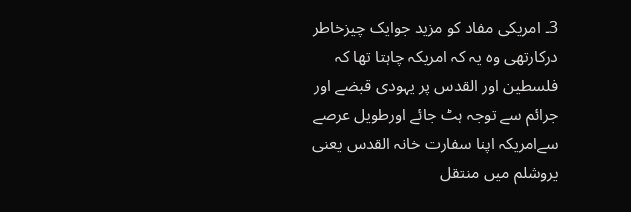3۔ امریکی مفاد کو مزید جوایک چیزخاطر درکارتھی وہ یہ کہ امریکہ چاہتا تھا کہ فلسطین اور القدس پر یہودی قبضے اور جرائم سے توجہ ہٹ جائے اورطویل عرصے سےامریکہ اپنا سفارت خانہ القدس یعنی یروشلم میں منتقل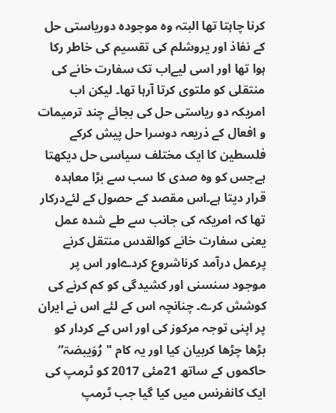کرنا چاہتا تھا البتہ وہ موجودہ دوریاستی حل کے نفاذ اور یروشلم کی تقسیم کی خاطر رکا ہوا تھا اور اسی لیےاب تک سفارت خانے کی منتقلی کو ملتوی کرتا آرہا تھا۔ لیکن اب امریکہ دو ریاستی حل کی بجائے چند ترمیمات و افعال کے ذریعہ دوسرا حل پیش کرکے فلسطین کا ایک مختلف سیاسی حل دیکھتا ہےجس کو وہ صدی کا سب سے بڑا معاہدہ قرار دیتا ہے۔اس مقصد کے حصول کے لئےدرکار تھا کہ امریکہ کی جانب سے طے شدہ عمل یعنی سفارت خانے کوالقدس منتقل کرنے پرعمل درآمد کرناشروع کردےاور اس پر موجود سنسنی اور کشیدگی کو کم کرنے کی کوشش کرے۔ چنانچہ اس کے لئے اس نے ایران پر اپنی توجہ مرکوز کی اور اس کے کردار کو بڑھا چڑھا کربیان کیا اور یہ کام "رُوَیبضۃ” حاکموں کے ساتھ 21مئی 2017 کو ٹرمپ کی ایک کانفرنس میں کیا گیا جب ٹرمپ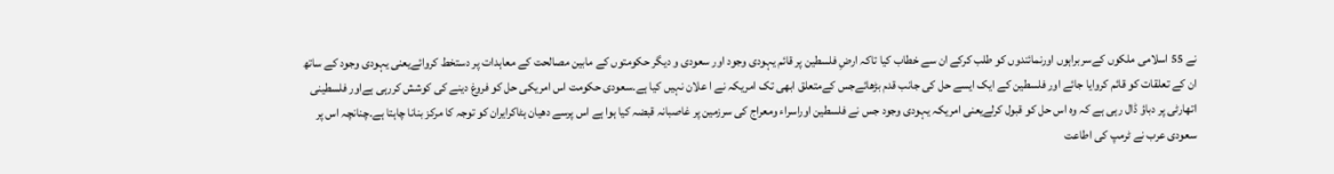نے 55 اسلامی ملکوں کےسربراہوں اورنمائندوں کو طلب کرکے ان سے خطاب کیا تاکہ ارضِ فلسطین پر قائم یہودی وجود اور سعودی و دیگر حکومتوں کے مابین مصالحت کے معاہدات پر دستخط کروائےیعنی یہودی وجود کے ساتھ ان کے تعلقات کو قائم کروایا جائے اور فلسطین کے ایک ایسے حل کی جانب قدم بڑھائےجس کےمتعلق ابھی تک امریکہ نے ا علان نہیں کیا ہے۔سعودی حکومت اس امریکی حل کو فروغ دینے کی کوشش کررہی ہےاور فلسطینی اتھارٹی پر دباؤ ڈال رہی ہے کہ وہ اس حل کو قبول کرلےیعنی امریکہ یہودی وجود جس نے فلسطین اوراسراء ومعراج کی سرزمین پر غاصبانہ قبضہ کیا ہوا ہے اس پرسے دھیان ہٹاکرایران کو توجہ کا مرکز بنانا چاہتا ہے۔چنانچہ اس پر سعودی عرب نے ٹرمپ کی اطاعت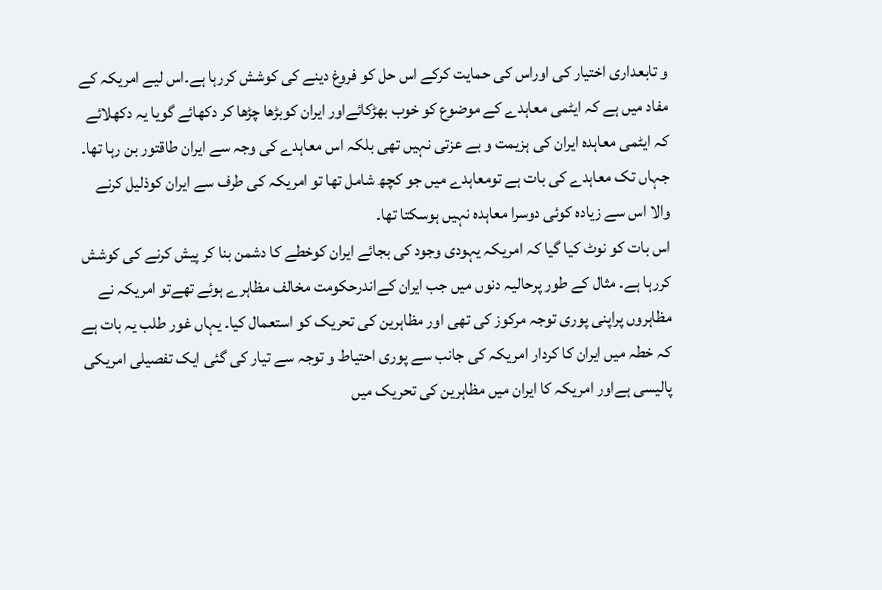و تابعداری اختیار کی اوراس کی حمایت کرکے اس حل کو فروغ دینے کی کوشش کررہا ہے۔اس لیے امریکہ کے مفاد میں ہے کہ ایٹمی معاہدے کے موضوع کو خوب بھڑکائےاور ایران کوبڑھا چڑھا کر دکھائے گویا یہ دکھلائے کہ ایٹمی معاہدہ ایران کی ہزیمت و بے عزتی نہیں تھی بلکہ اس معاہدے کی وجہ سے ایران طاقتور بن رہا تھا۔ جہاں تک معاہدے کی بات ہے تومعاہدے میں جو کچھ شامل تھا تو امریکہ کی طرف سے ایران کوذلیل کرنے والا اس سے زیادہ کوئی دوسرا معاہدہ نہیں ہوسکتا تھا۔
اس بات کو نوٹ کیا گیا کہ امریکہ یہودی وجود کی بجائے ایران کوخطے کا دشمن بنا کر پیش کرنے کی کوشش کررہا ہے۔ مثال کے طور پرحالیہ دنوں میں جب ایران کےاندرحکومت مخالف مظاہرے ہوئے تھےتو امریکہ نے مظاہروں پراپنی پوری توجہ مرکوز کی تھی اور مظاہرین کی تحریک کو استعمال کیا۔ یہاں غور طلب یہ بات ہے کہ خطہ میں ایران کا کردار امریکہ کی جانب سے پوری احتیاط و توجہ سے تیار کی گئی ایک تفصیلی امریکی پالیسی ہےاور امریکہ کا ایران میں مظاہرین کی تحریک میں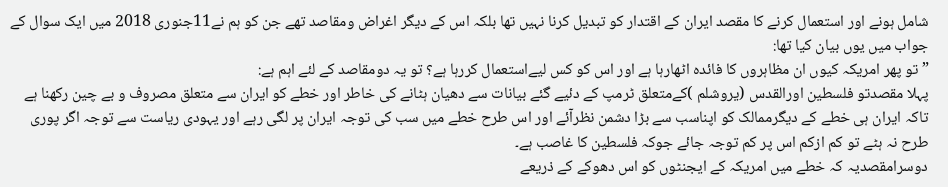شامل ہونے اور استعمال کرنے کا مقصد ایران کے اقتدار کو تبدیل کرنا نہیں تھا بلکہ اس کے دیگر اغراض ومقاصد تھے جن کو ہم نے11جنوری 2018 میں ایک سوال کے جواب میں یوں بیان کیا تھا:
” تو پھر امریکہ کیوں ان مظاہروں کا فائدہ اٹھارہا ہے اور اس کو کس لیےاستعمال کررہا ہے؟ تو یہ دومقاصد کے لئے اہم ہے:
پہلا مقصدتو فلسطین اورالقدس (یروشلم )کےمتعلق ٹرمپ کے دئیے گئے بیانات سے دھیان ہٹانے کی خاطر اور خطے کو ایران سے متعلق مصروف و بے چین رکھنا ہے تاکہ ایران ہی خطے کے دیگرممالک کو اپناسب سے بڑا دشمن نظرآئے اور اس طرح خطے میں سب کی توجہ ایران پر لگی رہے اور یہودی ریاست سے توجہ اگر پوری طرح نہ ہٹے تو کم ازکم اس پر کم توجہ جائے جوکہ فلسطین کا غاصب ہے۔
دوسرامقصدیہ کہ خطے میں امریکہ کے ایجنٹوں کو اس دھوکے کے ذریعے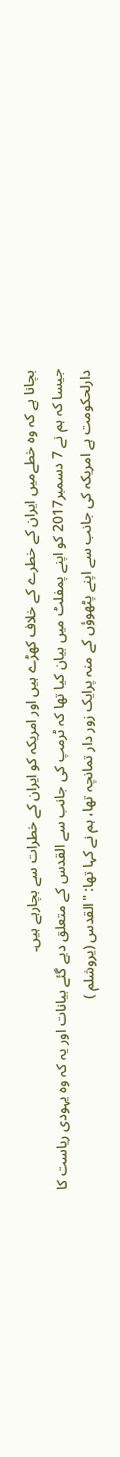بچانا ہے کہ وہ خطےمیں ایران کے خطرے کے خلاف کھڑے ہیں اور امریکہ کو ایران کے خطرات سے بچارہے ہیں۔
جیسا کہ ہم نے 7 دسمبر2017 کو اپنے پمفلٹ میں بیان کیا تھا کہ ٹرمپ کی جانب سے القدس کے متعلق دیے گئے بیانات اور یہ کہ وہ یہودی ریاست کا دارلحکومت ہے امریکہ کی جانب سے اپنے پٹھوؤں کے منہ پرایک زور دار تمانچہ تھا، ہم نے کہا تھا: "القدس (یروشلم )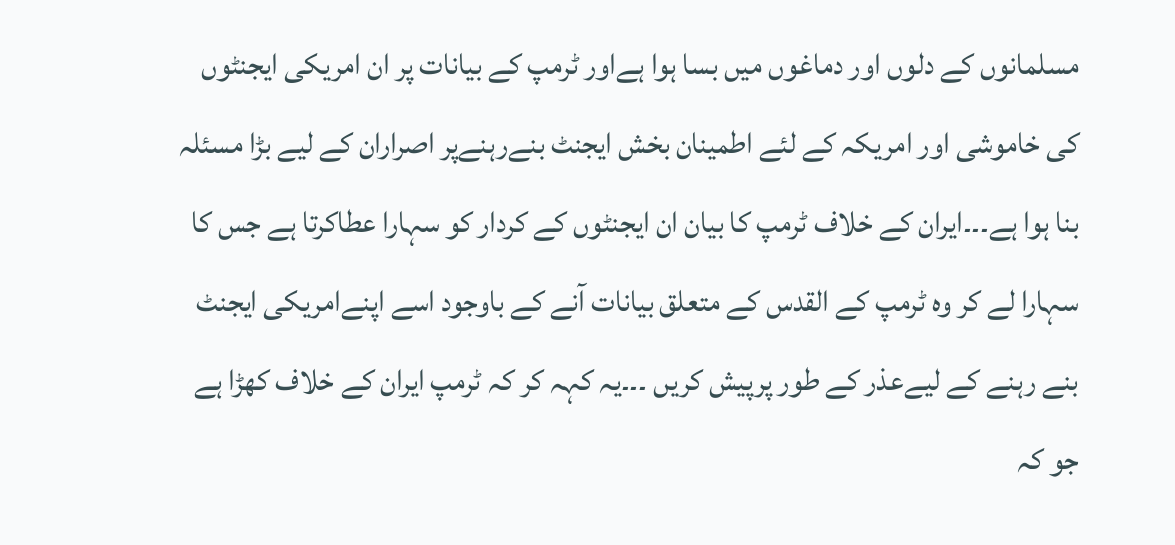مسلمانوں کے دلوں اور دماغوں میں بسا ہوا ہےاور ٹرمپ کے بیانات پر ان امریکی ایجنٹوں کی خاموشی اور امریکہ کے لئے اطمینان بخش ایجنٹ بنےرہنےپر اصراران کے لیے بڑا مسئلہ بنا ہوا ہے۔۔۔ایران کے خلاف ٹرمپ کا بیان ان ایجنٹوں کے کردار کو سہارا عطاکرتا ہے جس کا سہارا لے کر وہ ٹرمپ کے القدس کے متعلق بیانات آنے کے باوجود اسے اپنےامریکی ایجنٹ بنے رہنے کے لیےعذر کے طور پرپیش کریں ۔۔۔یہ کہہ کر کہ ٹرمپ ایران کے خلاف کھڑا ہے جو کہ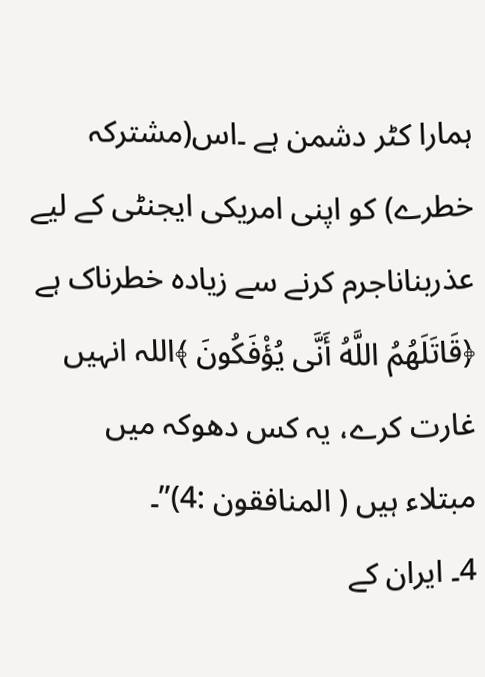ہمارا کٹر دشمن ہے ۔اس(مشترکہ خطرے) کو اپنی امریکی ایجنٹی کے لیے عذربناناجرم کرنے سے زیادہ خطرناک ہے ﴿قَاتَلَهُمُ اللَّهُ أَنَّى يُؤْفَكُونَ ﴾اللہ انہیں غارت کرے، یہ کس دھوکہ میں مبتلاء ہیں ( المنافقون :4)”۔
4۔ ایران کے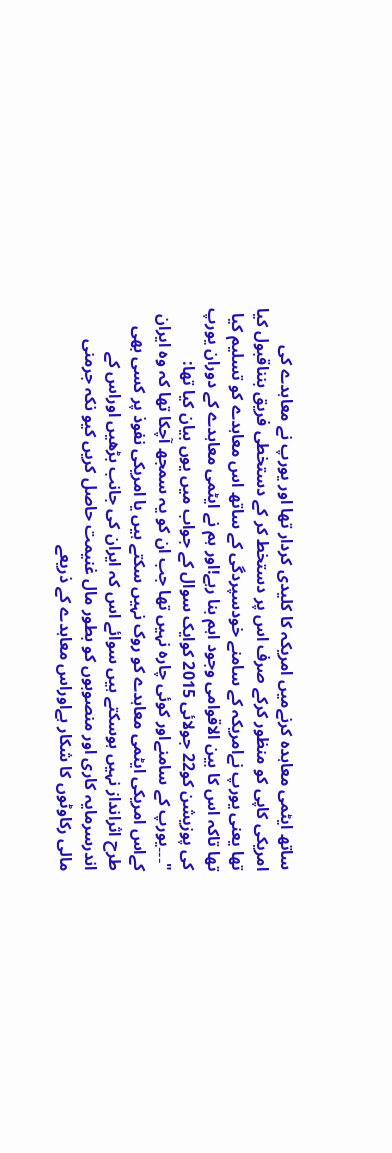ساتھ ایٹمی معاہدہ کرنےمیں امریکہ کا کلیدی کردار تھا اور یورپ نے معاہدے کی امریکی کاپی کو منظور کرکے صرف اس پر دستخط کر کے دستخطی فریق بنناقبول کیا تھا یعنی یورپ نےامریکہ کے سامنے خودسپردگی کے ساتھ اس معاہدے کو تسلیم کیا تھا تاکہ اس کا بین الاقوامی وجود اہم بنا رہے!اور ہم نے ایٹمی معاہدے کے دوران یورپ کی پوزیشن کو22 جولائی 2015 کوایک سوال کے جواب میں یوں بیان کیا تھا:
"۔۔۔یورپ کے سامنےاور کوئی چارہ نہیں تھا جب ان کو یہ سمجھ آچکا تھا کہ وہ ایران کےاس امریکی ایٹمی معاہدے کو روک نہیں سکتے ہیں یا امریکی نفوذ پر کسی بھی طرح اثرانداز نہیں ہوسکتے ہیں سوائے اس کہ ایران کی جانب بڑھیں اوراس کے اندرسرمایہ کاری اور منصوبوں کو بطور مال غنیمت حاصل کریں کیو نکہ جرمنی مالی رکاوٹوں کا شکار ہےاوراس معاہدے کے ذریعے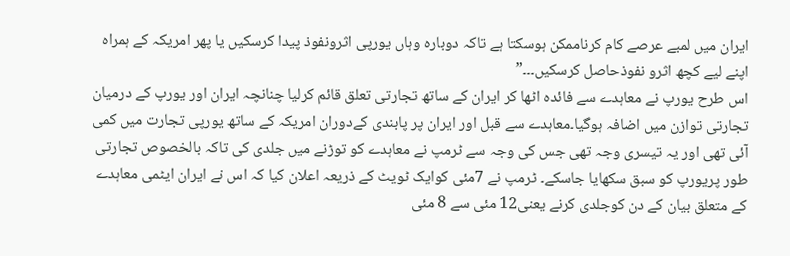ایران میں لمبے عرصے کام کرناممکن ہوسکتا ہے تاکہ دوبارہ وہاں یورپی اثرونفوذ پیدا کرسکیں یا پھر امریکہ کے ہمراہ اپنے لیے کچھ اثرو نفوذحاصل کرسکیں۔۔۔”
اس طرح یورپ نے معاہدے سے فائدہ اٹھا کر ایران کے ساتھ تجارتی تعلق قائم کرلیا چنانچہ ایران اور یورپ کے درمیان تجارتی توازن میں اضافہ ہوگیا۔معاہدے سے قبل اور ایران پر پابندی کےدوران امریکہ کے ساتھ یورپی تجارت میں کمی آئی تھی اور یہ تیسری وجہ تھی جس کی وجہ سے ٹرمپ نے معاہدے کو توڑنے میں جلدی کی تاکہ بالخصوص تجارتی طور پریورپ کو سبق سکھایا جاسکے۔ ٹرمپ نے 7مئی کوایک ٹویٹ کے ذریعہ اعلان کیا کہ اس نے ایران ایٹمی معاہدے کے متعلق بیان کے دن کوجلدی کرنے یعنی12 مئی سے 8 مئی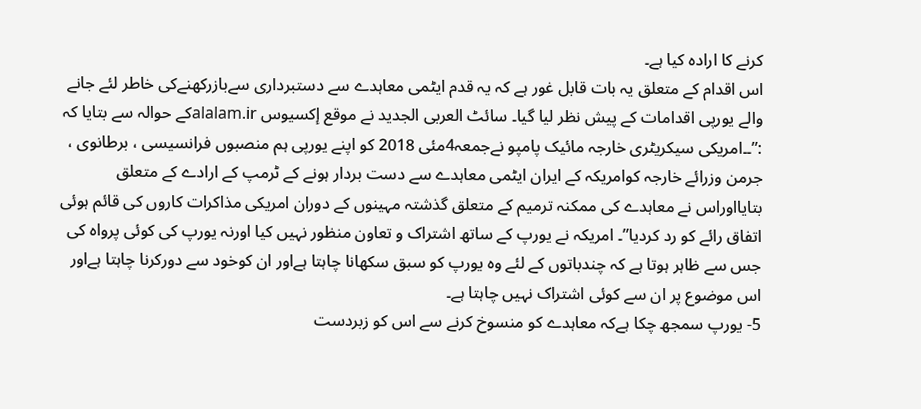کرنے کا ارادہ کیا ہے۔
اس اقدام کے متعلق یہ بات قابل غور ہے کہ یہ قدم ایٹمی معاہدے سے دستبرداری سےبازرکھنےکی خاطر لئے جانے والے یورپی اقدامات کے پیش نظر لیا گیا۔ سائٹ العربی الجدید نے موقع إكسيوس alalam.irکے حوالہ سے بتایا کہ :”۔۔امریکی سیکریٹری خارجہ مائیک پامپو نےجمعہ4مئی 2018 کو اپنے یورپی ہم منصبوں فرانسیسی ، برطانوی ، جرمن وزرائے خارجہ کوامریکہ کے ایران ایٹمی معاہدے سے دست بردار ہونے کے ٹرمپ کے ارادے کے متعلق بتایااوراس نے معاہدے کی ممکنہ ترمیم کے متعلق گذشتہ مہینوں کے دوران امریکی مذاکرات کاروں کی قائم ہوئی اتفاق رائے کو رد کردیا”۔ امریکہ نے یورپ کے ساتھ اشتراک و تعاون منظور نہیں کیا اورنہ یورپ کی کوئی پرواہ کی جس سے ظاہر ہوتا ہے کہ چندباتوں کے لئے وہ یورپ کو سبق سکھانا چاہتا ہےاور ان کوخود سے دورکرنا چاہتا ہےاور اس موضوع پر ان سے کوئی اشتراک نہیں چاہتا ہے۔
5- یورپ سمجھ چکا ہےکہ معاہدے کو منسوخ کرنے سے اس کو زبردست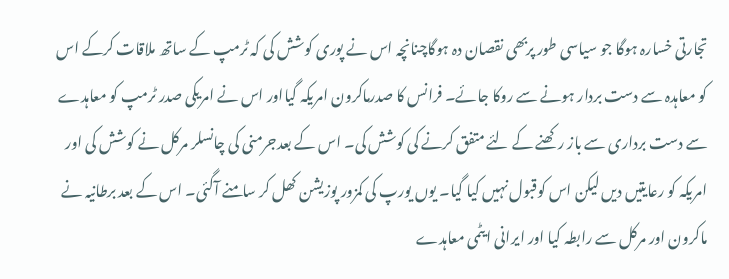تجارتی خسارہ ہوگا جو سیاسی طور پربھی نقصان دہ ہوگاچنانچہ اس نے پوری کوشش کی کہ ٹرمپ کے ساتھ ملاقات کرکے اس کو معاہدہ سے دست بردار ہونے سے روکا جائے۔ فرانس کا صدرماکرون امریکہ گیااور اس نے امریکی صدر ٹرمپ کو معاہدے سے دست برداری سے باز رکھنے کے لئے متفق کرنے کی کوشش کی۔ اس کے بعدجرمنی کی چانسلر مرکل نے کوشش کی اور امریکہ کو رعایتیں دیں لیکن اس کوقبول نہیں کیا گیا۔ یوں یورپ کی کمزور پوزیشن کھل کر سامنے آگئی۔ اس کے بعد برطانیہ نے ماکرون اور مرکل سے رابطہ کیا اور ایرانی ایٹمی معاہدے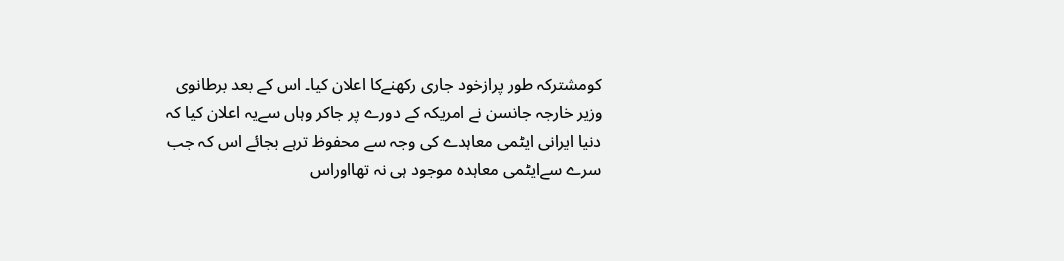کومشترکہ طور پرازخود جاری رکھنےکا اعلان کیا۔ اس کے بعد برطانوی وزیر خارجہ جانسن نے امریکہ کے دورے پر جاکر وہاں سےیہ اعلان کیا کہ دنیا ایرانی ایٹمی معاہدے کی وجہ سے محفوظ ترہے بجائے اس کہ جب سرے سےایٹمی معاہدہ موجود ہی نہ تھااوراس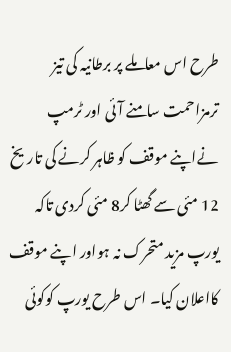طرح اس معاملے پر برطانیہ کی تیز ترمزاحمت سامنے آئی اور ٹرمپ نےاپنے موقف کو ظاہر کرنے کی تاریخ 12 مئی سے گھٹا کر8 مئی کردی تاکہ یورپ مزید متحرک نہ ہواور اپنے موقف کااعلان کیا۔ اس طرح یورپ کوکوئی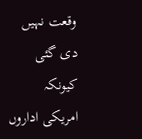وقعت نہیں دی گئی کیونکہ امریکی اداروں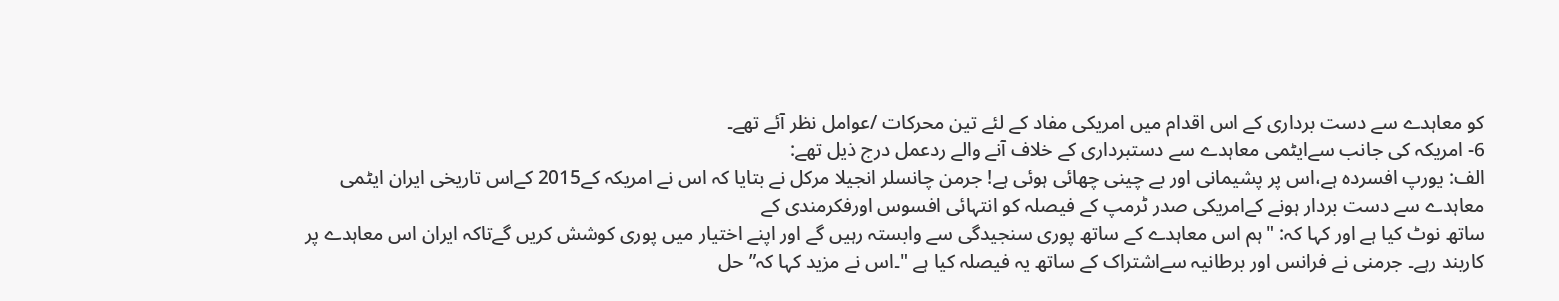کو معاہدے سے دست برداری کے اس اقدام میں امریکی مفاد کے لئے تین محرکات /عوامل نظر آئے تھے۔
6- امریکہ کی جانب سےایٹمی معاہدے سے دستبرداری کے خلاف آنے والے ردعمل درج ذیل تھے:
الف: یورپ افسردہ ہے،اس پر پشیمانی اور بے چینی چھائی ہوئی ہے! جرمن چانسلر انجیلا مرکل نے بتایا کہ اس نے امریکہ کے2015 کےاس تاریخی ایران ایٹمی معاہدے سے دست بردار ہونے کےامریکی صدر ٹرمپ کے فیصلہ کو انتہائی افسوس اورفکرمندی کے
ساتھ نوٹ کیا ہے اور کہا کہ: "ہم اس معاہدے کے ساتھ پوری سنجیدگی سے وابستہ رہیں گے اور اپنے اختیار میں پوری کوشش کریں گےتاکہ ایران اس معاہدے پر کاربند رہے۔ جرمنی نے فرانس اور برطانیہ سےاشتراک کے ساتھ یہ فیصلہ کیا ہے "۔اس نے مزید کہا کہ” حل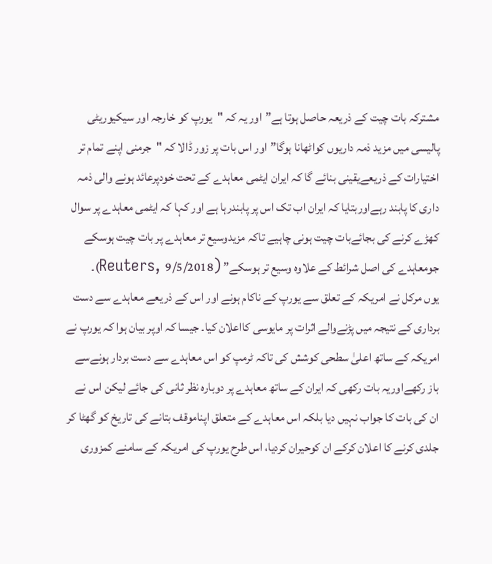مشترکہ بات چیت کے ذریعہ حاصل ہوتا ہے”اور یہ کہ "یورپ کو خارجہ اور سیکیوریٹی پالیسی میں مزید ذمہ داریوں کواٹھانا ہوگا”اور اس بات پر زور ڈالا کہ "جرمنی اپنے تمام تر اختیارات کے ذریعےیقینی بنائے گا کہ ایران ایٹمی معاہدے کے تحت خودپرعائد ہونے والی ذمہ داری کا پابند رہےاوربتایا کہ ایران اب تک اس پر پابندرہا ہے اور کہا کہ ایٹمی معاہدے پر سوال کھڑے کرنے کی بجائےبات چیت ہونی چاہیے تاکہ مزیدوسیع تر معاہدے پر بات چیت ہوسکے جومعاہدے کی اصل شرائط کے علاوہ وسیع تر ہوسکے” (Reuters, 9/5/2018)۔
یوں مرکل نے امریکہ کے تعلق سے یورپ کے ناکام ہونے اور اس کے ذریعے معاہدے سے دست برداری کے نتیجہ میں پڑنےوالے اثرات پر مایوسی کااعلان کیا۔ جیسا کہ اوپر بیان ہوا کہ یورپ نے امریکہ کے ساتھ اعلیٰ سطحی کوشش کی تاکہ ٹرمپ کو اس معاہدے سے دست بردار ہونےسے باز رکھےاوریہ بات رکھی کہ ایران کے ساتھ معاہدے پر دوبارہ نظر ثانی کی جائے لیکن اس نے ان کی بات کا جواب نہیں دیا بلکہ اس معاہدے کے متعلق اپناموقف بتانے کی تاریخ کو گھٹا کر جلدی کرنے کا اعلان کرکے ان کوحیران کردیا، اس طرح یورپ کی امریکہ کے سامنے کمزوری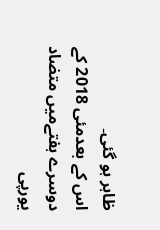ظاہر ہو گئی۔
اس کے بعدمئی 2018 کے دوسرے ہفتےمیں متضاد یورپی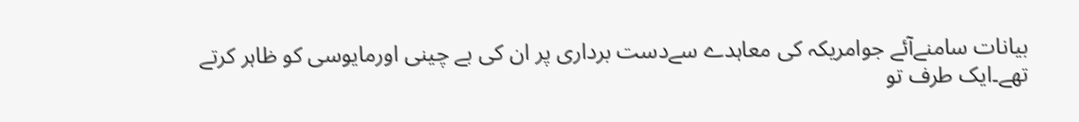بیانات سامنےآئے جوامریکہ کی معاہدے سےدست برداری پر ان کی بے چینی اورمایوسی کو ظاہر کرتے تھے۔ایک طرف تو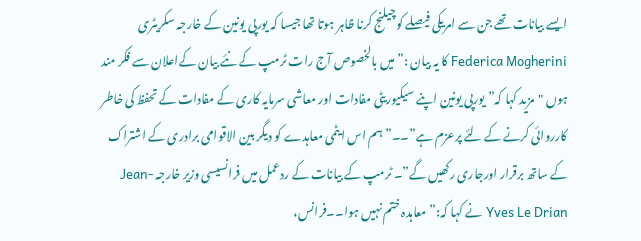ایسے بیانات تھے جن سے امریکی فیصلے کوچیلنج کرنا ظاہر ہوتا تھا جیسا کہ یورپی یونین کے خارجہ سکریٹری Federica Mogherini کا یہ بیان :”میں بالخصوص آج رات ٹرمپ کے نئے بیان کےاعلان سے فکر مند ہوں "مزید کہا کہ”یورپی یونین اپنے سیکیوریٹی مفادات اور معاشی سرمایہ کاری کے مفادات کے تحفظ کی خاطر کارروائی کرنے کے لئے پرعزم ہے”۔۔”ہم اس ایٹمی معاہدے کو دیگر بین الاقوامی برادری کے اشتراک کے ساتھ برقرار اورجاری رکھیں گے”۔ ٹرمپ کے بیانات کے ردعمل میں فرانسیسی وزیر خارجہ Jean-Yves Le Drian نے کہا کہ:”معاہدہ ختم نہیں ہوا۔۔فرانس،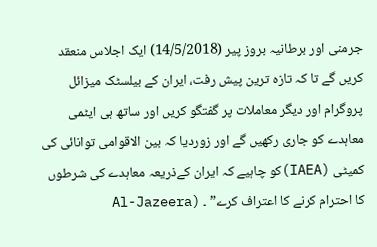جرمنی اور برطانیہ بروز پیر (14/5/2018) ایک اجلاس منعقد کریں گے تا کہ تازہ ترین پیش رفت، ایران کے بیلسٹک میزائل پروگرام اور دیگر معاملات پر گفتگو کریں اور ساتھ ہی ایٹمی معاہدے کو جاری رکھیں گے اور زوردیا کہ بین الاقوامی توانائی کی کمیٹی (IAEA)کو چاہیے کہ ایران کےذریعہ معاہدے کی شرطوں کا احترام کرنے کا اعتراف کرے” ۔ (Al-Jazeera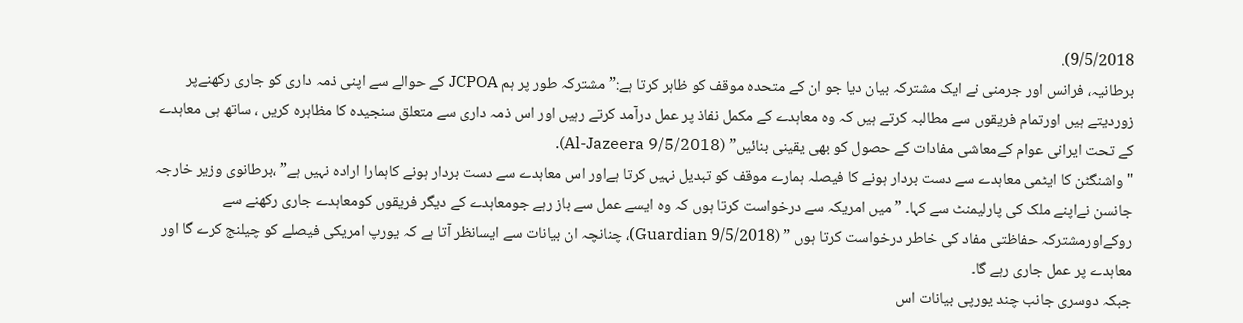9/5/2018).
برطانیہ، فرانس اور جرمنی نے ایک مشترکہ بیان دیا جو ان کے متحدہ موقف کو ظاہر کرتا ہے:”مشترکہ طور پر ہم JCPOA کے حوالے سے اپنی ذمہ داری کو جاری رکھنےپر زوردیتے ہیں اورتمام فریقوں سے مطالبہ کرتے ہیں کہ وہ معاہدے کے مکمل نفاذ پر عمل درآمد کرتے رہیں اور اس ذمہ داری سے متعلق سنجیدہ کا مظاہرہ کریں ، ساتھ ہی معاہدے کے تحت ایرانی عوام کےمعاشی مفادات کے حصول کو بھی یقینی بنائیں” (Al-Jazeera 9/5/2018).
"واشنگٹن کا ایٹمی معاہدے سے دست بردار ہونے کا فیصلہ ہمارے موقف کو تبدیل نہیں کرتا ہےاور اس معاہدے سے دست بردار ہونے کاہمارا ارادہ نہیں ہے” ،برطانوی وزیر خارجہ جانسن نےاپنے ملک کی پارلیمنٹ سے کہا۔ ” میں امریکہ سے درخواست کرتا ہوں کہ وہ ایسے عمل سے باز رہے جومعاہدے کے دیگر فریقوں کومعاہدے جاری رکھنے سے روکےاورمشترکہ حفاظتی مفاد کی خاطر درخواست کرتا ہوں ” (Guardian 9/5/2018)، چنانچہ ان بیانات سے ایسانظر آتا ہے کہ یورپ امریکی فیصلے کو چیلنج کرے گا اور معاہدے پر عمل جاری رہے گا۔
جبکہ دوسری جانب چند یورپی بیانات اس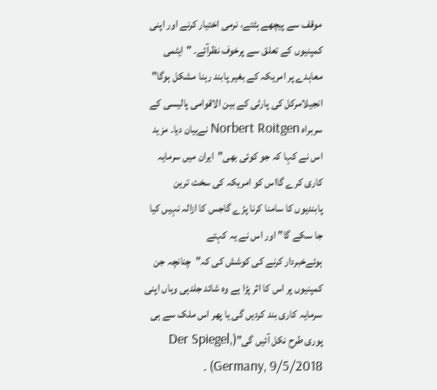موقف سے پیچھے ہٹتے، نرمی اختیار کرنے اور اپنی کمپنیوں کے تعلق سے پرخوف نظرآئے۔ "ایٹمی معاہدے پر امریکہ کے بغیر پابند رہنا مشکل ہوگا” انجیلامرکل کی پارٹی کے بین الاقوامی پالیسی کے سربراہ Norbert Roitgen نےبیان دیا۔ مزید اس نے کہا کہ جو کوئی بھی”ایران میں سرمایہ کاری کرے گااس کو امریکہ کی سخت ترین پابندیوں کا سامنا کرنا پڑے گاجس کا ازالہ نہیں کیا جا سکے گا” اور اس نے یہ کہتے
ہوئےخبردار کرنے کی کوشش کی کہ”چنانچہ جن کمپنیوں پر اس کا اثر پڑا ہے وہ شائد جلدہی وہاں اپنی سرمایہ کاری بند کردیں گی یا پھر اس ملک سے ہی پوری طرح نکل آئیں گی”(Der Spiegel, Germany, 9/5/2018) ۔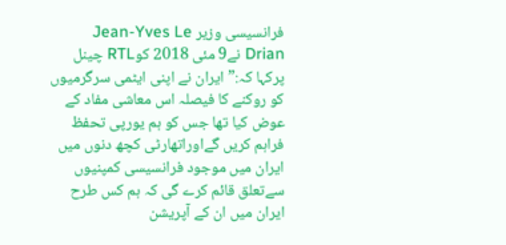فرانسیسی وزیر Jean-Yves Le Drian نے9 مئی 2018 کوRTL چینل پرکہا کہ:”ایران نے اپنی ایٹمی سرگرمیوں کو روکنے کا فیصلہ اس معاشی مفاد کے عوض کیا تھا جس کو ہم یورپی تحفظ فراہم کریں گےاوراتھارٹی کچھ دنوں میں ایران میں موجود فرانسیسی کمپنیوں سےتعلق قائم کرے گی کہ ہم کس طرح ایران میں ان کے آپریشن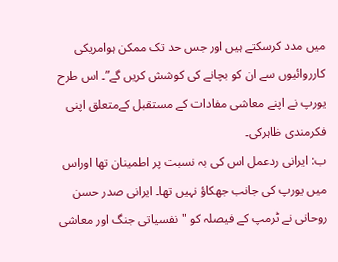میں مدد کرسکتے ہیں اور جس حد تک ممکن ہوامریکی کارروائیوں سے ان کو بچانے کی کوشش کریں گے”۔ اس طرح یورپ نے اپنے معاشی مفادات کے مستقبل کےمتعلق اپنی فکرمندی ظاہرکی۔
ب: ایرانی ردعمل اس کی بہ نسبت پر اطمینان تھا اوراس میں یورپ کی جانب جھکاؤ نہیں تھا۔ ایرانی صدر حسن روحانی نے ٹرمپ کے فیصلہ کو "نفسیاتی جنگ اور معاشی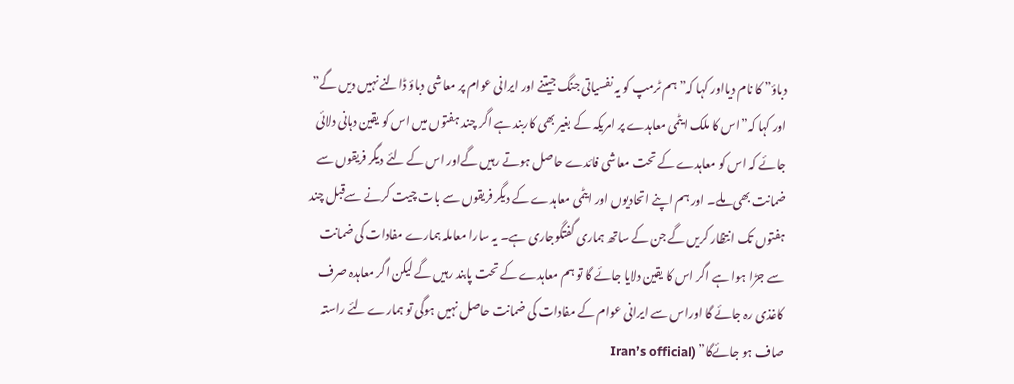دباؤ” کا نام دیااور کہا کہ”ہم ٹرمپ کو یہ نفسیاتی جنگ جیتنے اور ایرانی عوام پر معاشی دباؤ ڈالنے نہیں دیں گے” اور کہا کہ”اس کا ملک ایٹمی معاہدے پر امریکہ کے بغیر بھی کاربند ہے اگر چند ہفتوں میں اس کو یقین دہانی دلائی جائے کہ اس کو معاہدے کے تحت معاشی فائدے حاصل ہوتے رہیں گےاور اس کے لئے دیگر فریقوں سے ضمانت بھی ملے۔ اور ہم اپنے اتحادیوں اور ایٹمی معاہدے کے دیگر فریقوں سے بات چیت کرنے سےقبل چند ہفتوں تک انتظار کریں گے جن کے ساتھ ہماری گفتگوجاری ہے۔ یہ سارا معاملہ ہمارے مفادات کی ضمانت سے جڑا ہوا ہے اگر اس کا یقین دلایا جائے گا تو ہم معاہدے کے تحت پابند رہیں گے لیکن اگر معاہدہ صرف کاغذی رہ جائے گا اوراس سے ایرانی عوام کے مفادات کی ضمانت حاصل نہیں ہوگی تو ہمارے لئے راستہ صاف ہو جائےگا” (Iran’s official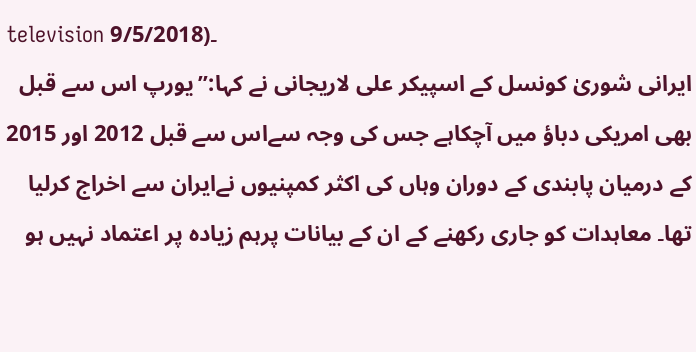television 9/5/2018)۔
ایرانی شوریٰ کونسل کے اسپیکر علی لاریجانی نے کہا:”یورپ اس سے قبل بھی امریکی دباؤ میں آچکاہے جس کی وجہ سےاس سے قبل 2012 اور 2015 کے درمیان پابندی کے دوران وہاں کی اکثر کمپنیوں نےایران سے اخراج کرلیا تھا۔ معاہدات کو جاری رکھنے کے ان کے بیانات پرہم زیادہ پر اعتماد نہیں ہو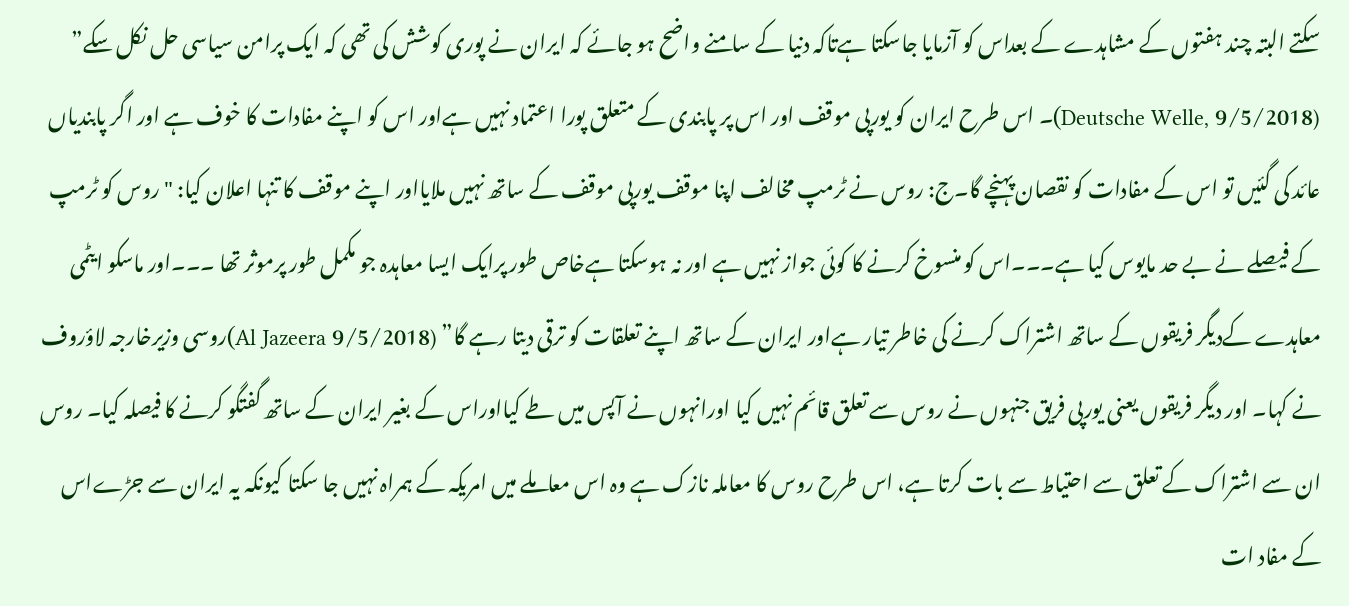سکتے البتہ چند ہفتوں کے مشاہدے کے بعداس کو آزمایا جاسکتا ہےتاکہ دنیا کے سامنے واضح ہو جائے کہ ایران نے پوری کوشش کی تھی کہ ایک پرامن سیاسی حل نکل سکے” (Deutsche Welle, 9/5/2018)۔ اس طرح ایران کو یورپی موقف اور اس پر پابندی کے متعلق پورا اعتماد نہیں ہےاور اس کو اپنے مفادات کا خوف ہے اور اگر پابندیاں عائد کی گئیں تو اس کے مفادات کو نقصان پہنچے گا۔ج: روس نے ٹرمپ مخالف اپنا موقف یورپی موقف کے ساتھ نہیں ملایااور اپنے موقف کا تنہا اعلان کیا: "روس کو ٹرمپ کے فیصلے نے بے حد مایوس کیا ہے۔۔۔اس کو منسوخ کرنے کا کوئی جواز نہیں ہے اور نہ ہوسکتا ہےخاص طور پرایک ایسا معاہدہ جو مکمل طور پرموثر تھا ۔۔۔اور ماسکو ایٹمی معاہدے کےدیگر فریقوں کے ساتھ اشتراک کرنے کی خاطر تیار ہےاور ایران کے ساتھ اپنے تعلقات کو ترقی دیتا رہے گا” (Al Jazeera 9/5/2018)روسی وزیرخارجہ لاؤروف نے کہا۔ اور دیگر فریقوں یعنی یورپی فریق جنہوں نے روس سے تعلق قائم نہیں کیا اورانہوں نے آپس میں طے کیااوراس کے بغیر ایران کے ساتھ گفتگو کرنے کا فیصلہ کیا۔ روس ان سے اشتراک کے تعلق سے احتیاط سے بات کرتا ہے، اس طرح روس کا معاملہ نازک ہے وہ اس معاملے میں امریکہ کے ہمراہ نہیں جا سکتا کیونکہ یہ ایران سے جڑےاس کے مفاد ات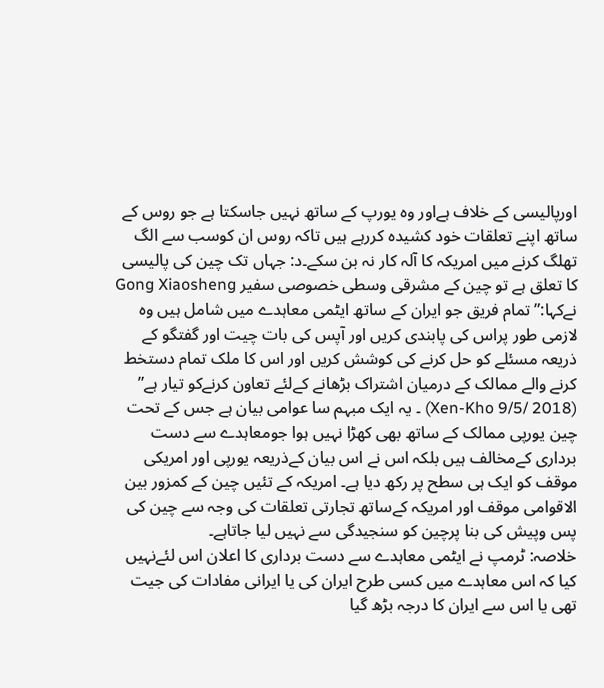اورپالیسی کے خلاف ہےاور وہ یورپ کے ساتھ نہیں جاسکتا ہے جو روس کے ساتھ اپنے تعلقات خود کشیدہ کررہے ہیں تاکہ روس ان کوسب سے الگ تھلگ کرنے میں امریکہ کا آلہ کار نہ بن سکے۔د: جہاں تک چین کی پالیسی کا تعلق ہے تو چین کے مشرقی وسطی خصوصی سفیر Gong Xiaosheng نےکہا:”تمام فریق جو ایران کے ساتھ ایٹمی معاہدے میں شامل ہیں وہ لازمی طور پراس کی پابندی کریں اور آپس کی بات چیت اور گفتگو کے ذریعہ مسئلے کو حل کرنے کی کوشش کریں اور اس کا ملک تمام دستخط کرنے والے ممالک کے درمیان اشتراک بڑھانے کےلئے تعاون کرنےکو تیار ہے” (Xen-Kho 9/5/ 2018) ۔ یہ ایک مبہم سا عوامی بیان ہے جس کے تحت چین یورپی ممالک کے ساتھ بھی کھڑا نہیں ہوا جومعاہدے سے دست برداری کےمخالف ہیں بلکہ اس نے اس بیان کےذریعہ یورپی اور امریکی موقف کو ایک ہی سطح پر رکھ دیا ہے۔ امریکہ کے تئیں چین کے کمزور بین الاقوامی موقف اور امریکہ کےساتھ تجارتی تعلقات کی وجہ سے چین کی پس وپیش کی بنا پرچین کو سنجیدگی سے نہیں لیا جاتاہے۔
خلاصہ: ٹرمپ نے ایٹمی معاہدے سے دست برداری کا اعلان اس لئےنہیں کیا کہ اس معاہدے میں کسی طرح ایران کی یا ایرانی مفادات کی جیت تھی یا اس سے ایران کا درجہ بڑھ گیا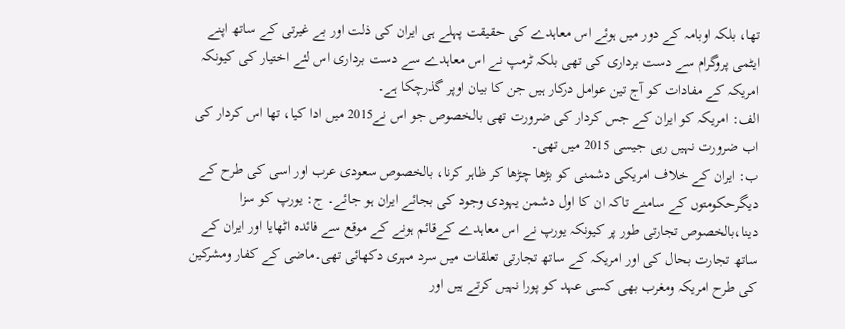تھا، بلکہ اوبامہ کے دور میں ہوئے اس معاہدے کی حقیقت پہلے ہی ایران کی ذلت اور بے غیرتی کے ساتھ اپنے ایٹمی پروگرام سے دست برداری کی تھی بلکہ ٹرمپ نے اس معاہدے سے دست برداری اس لئے اختیار کی کیونکہ امریکہ کے مفادات کو آج تین عوامل درکار ہیں جن کا بیان اوپر گذرچکا ہے۔
الف: امریکہ کو ایران کے جس کردار کی ضرورت تھی بالخصوص جو اس نے2015 میں ادا کیا، تھا اس کردار کی اب ضرورت نہیں رہی جیسی 2015 میں تھی۔
ب: ایران کے خلاف امریکی دشمنی کو بڑھا چڑھا کر ظاہر کرنا، بالخصوص سعودی عرب اور اسی کی طرح کے دیگرحکومتوں کے سامنے تاکہ ان کا اول دشمن یہودی وجود کی بجائے ایران ہو جائے۔ ج: یورپ کو سزا دینا،بالخصوص تجارتی طور پر کیونکہ یورپ نے اس معاہدے کےقائم ہونے کے موقع سے فائدہ اٹھایا اور ایران کے ساتھ تجارت بحال کی اور امریکہ کے ساتھ تجارتی تعلقات میں سرد مہری دکھائی تھی۔ماضی کے کفار ومشرکین کی طرح امریکہ ومغرب بھی کسی عہد کو پورا نہیں کرتے ہیں اور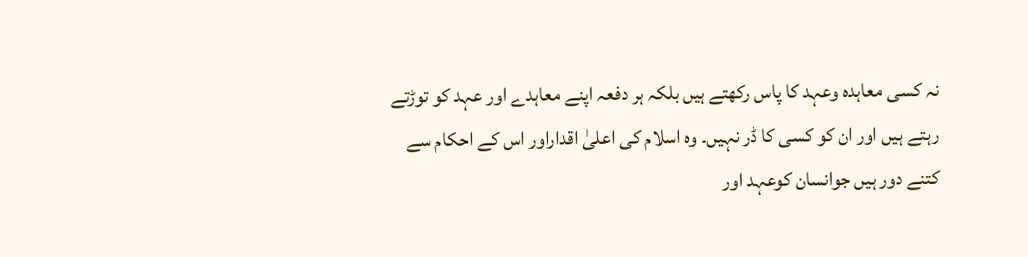نہ کسی معاہدہ وعہد کا پاس رکھتے ہیں بلکہ ہر دفعہ اپنے معاہدے اور عہد کو توڑتے رہتے ہیں اور ان کو کسی کا ڈر نہیں۔ وہ اسلام کی اعلیٰ اقداراور اس کے احکام سے کتنے دور ہیں جوانسان کوعہد اور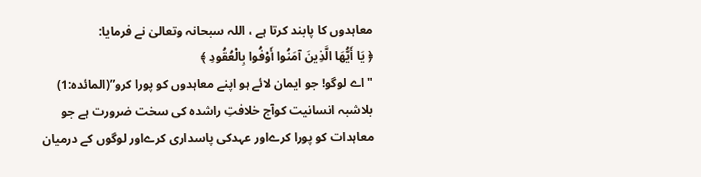معاہدوں کا پابند کرتا ہے ، اللہ سبحانہ وتعالیٰ نے فرمایا:
﴿ يَا أَيُّهَا الَّذِينَ آمَنُوا أَوْفُوا بِالْعُقُودِ ﴾
"اے لوگو! جو ایمان لائے ہو اپنے معاہدوں کو پورا کرو”(المائدہ:1)
بلاشبہ انسانیت کوآج خلافتِ راشدہ کی سخت ضرورت ہے جو معاہدات کو پورا کرےاور عہدکی پاسداری کرےاور لوگوں کے درمیان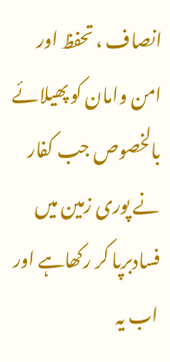انصاف ، تحفظ اور امن وامان کو پھیلائے بالخصوص جب کفار نے پوری زمین میں فسادبرپا کر رکھاہے اور اب یہ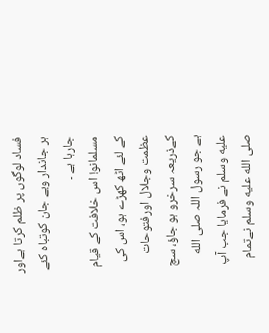فساد لوگوں پر ظلم کرتا ہےاور ہر جاندار وبے جان کوتباہ کئے جارہا ہے ۔
مسلمانو! اس خلافت کے قیام کے لئے اٹھ کھڑے ہو، اس کی عظمت وجلال اورفتوحات کےذریعہ سرخرو ہو جاؤ، سچ ہے جو رسول اللہ صلى الله عليه وسلم نے فرمایا جب آپ صلى الله عليه وسلم نےتمام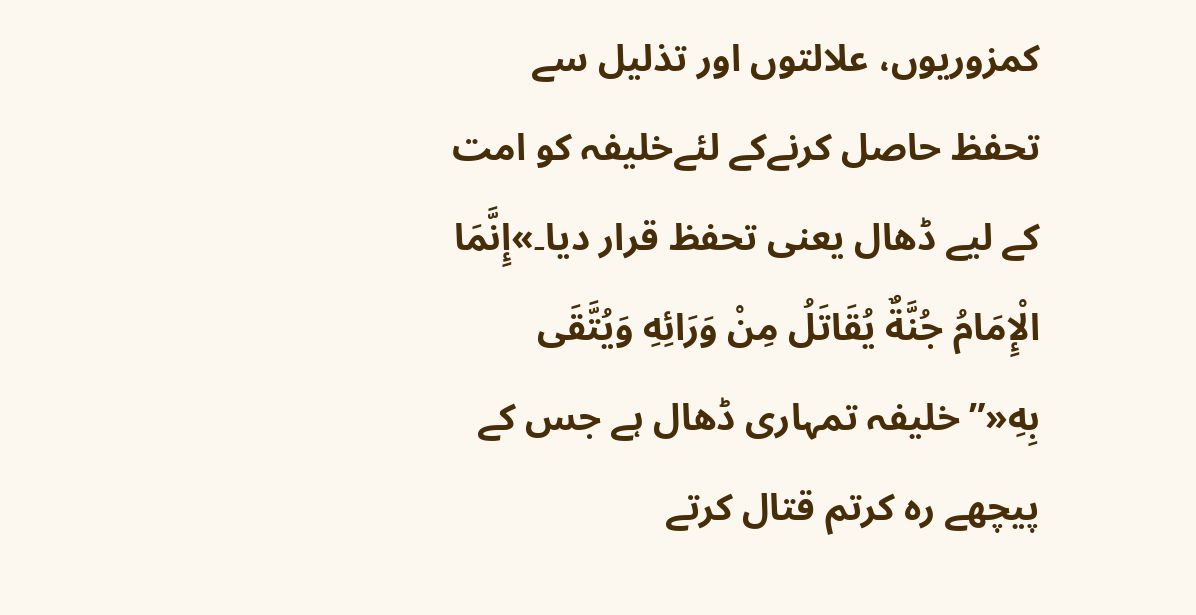کمزوریوں، علالتوں اور تذلیل سے تحفظ حاصل کرنےکے لئےخلیفہ کو امت کے لیے ڈھال یعنی تحفظ قرار دیا۔»إِنَّمَا الْإِمَامُ جُنَّةٌ يُقَاتَلُ مِنْ وَرَائِهِ وَيُتَّقَى بِهِ«”خلیفہ تمہاری ڈھال ہے جس کے پیچھے رہ کرتم قتال کرتے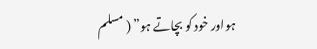ہواور خود کو بچاتے ہو” ( مسلم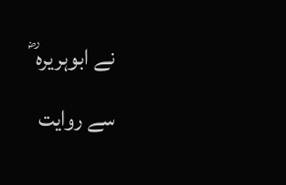نے ابوہریرہ ؓ سے روایت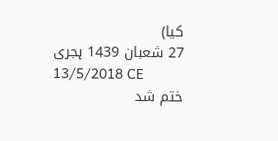کیا)
27 شعبان 1439 ہجری
13/5/2018 CE
ختم شد